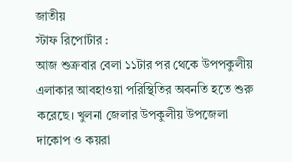জাতীয়
স্টাফ রিপোর্টার :
আজ শুক্রবার বেলা ১১টার পর থেকে উপপকুলীয় এলাকার আবহাওয়া পরিস্থিতির অবনতি হতে শুরু করেছে। খুলনা জেলার উপকুলীয় উপজেলা দাকোপ ও কয়রা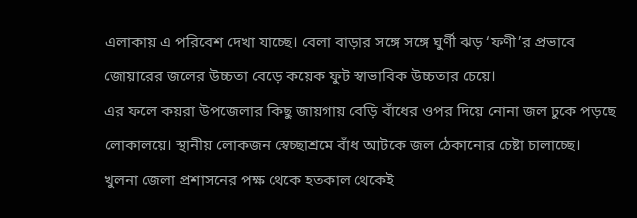এলাকায় এ পরিবেশ দেখা যাচ্ছে। বেলা বাড়ার সঙ্গে সঙ্গে ঘুর্ণী ঝড় ‘ফণী’র প্রভাবে জোয়ারের জলের উচ্চতা বেড়ে কয়েক ফুট স্বাভাবিক উচ্চতার চেয়ে।
এর ফলে কয়রা উপজেলার কিছু জায়গায় বেড়ি বাঁধের ওপর দিয়ে নোনা জল ঢুকে পড়ছে লোকালয়ে। স্থানীয় লোকজন স্বেচ্ছাশ্রমে বাঁধ আটকে জল ঠেকানোর চেষ্টা চালাচ্ছে।
খুলনা জেলা প্রশাসনের পক্ষ থেকে হতকাল থেকেই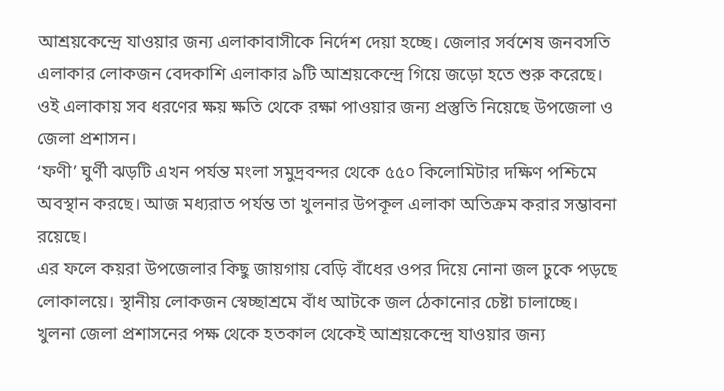আশ্রয়কেন্দ্রে যাওয়ার জন্য এলাকাবাসীকে নির্দেশ দেয়া হচ্ছে। জেলার সর্বশেষ জনবসতি এলাকার লোকজন বেদকাশি এলাকার ৯টি আশ্রয়কেন্দ্রে গিয়ে জড়ো হতে শুরু করেছে।
ওই এলাকায় সব ধরণের ক্ষয় ক্ষতি থেকে রক্ষা পাওয়ার জন্য প্রস্তুতি নিয়েছে উপজেলা ও জেলা প্রশাসন।
‘ফণী’ ঘুর্ণী ঝড়টি এখন পর্যন্ত মংলা সমুদ্রবন্দর থেকে ৫৫০ কিলোমিটার দক্ষিণ পশ্চিমে অবস্থান করছে। আজ মধ্যরাত পর্যন্ত তা খুলনার উপকূল এলাকা অতিক্রম করার সম্ভাবনা রয়েছে।
এর ফলে কয়রা উপজেলার কিছু জায়গায় বেড়ি বাঁধের ওপর দিয়ে নোনা জল ঢুকে পড়ছে লোকালয়ে। স্থানীয় লোকজন স্বেচ্ছাশ্রমে বাঁধ আটকে জল ঠেকানোর চেষ্টা চালাচ্ছে।
খুলনা জেলা প্রশাসনের পক্ষ থেকে হতকাল থেকেই আশ্রয়কেন্দ্রে যাওয়ার জন্য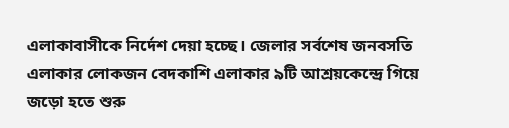এলাকাবাসীকে নির্দেশ দেয়া হচ্ছে। জেলার সর্বশেষ জনবসতি এলাকার লোকজন বেদকাশি এলাকার ৯টি আশ্রয়কেন্দ্রে গিয়ে জড়ো হতে শুরু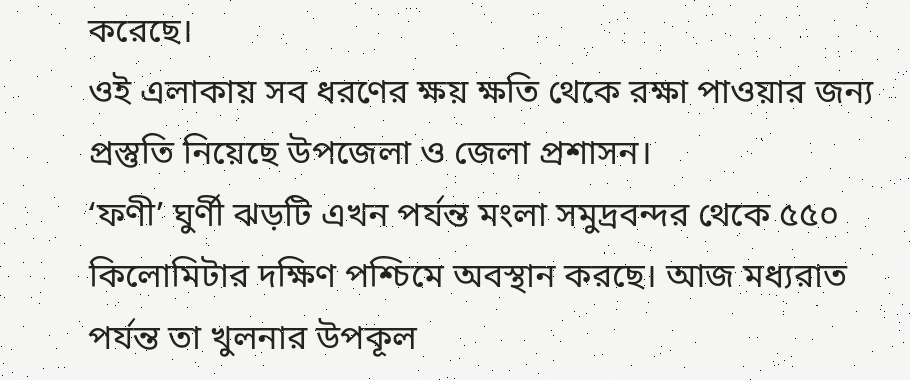করেছে।
ওই এলাকায় সব ধরণের ক্ষয় ক্ষতি থেকে রক্ষা পাওয়ার জন্য প্রস্তুতি নিয়েছে উপজেলা ও জেলা প্রশাসন।
‘ফণী’ ঘুর্ণী ঝড়টি এখন পর্যন্ত মংলা সমুদ্রবন্দর থেকে ৫৫০ কিলোমিটার দক্ষিণ পশ্চিমে অবস্থান করছে। আজ মধ্যরাত পর্যন্ত তা খুলনার উপকূল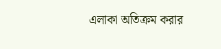এলাকা অতিক্রম করার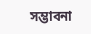সম্ভাবনা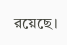রয়েছে।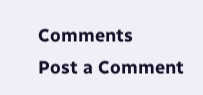Comments
Post a Comment